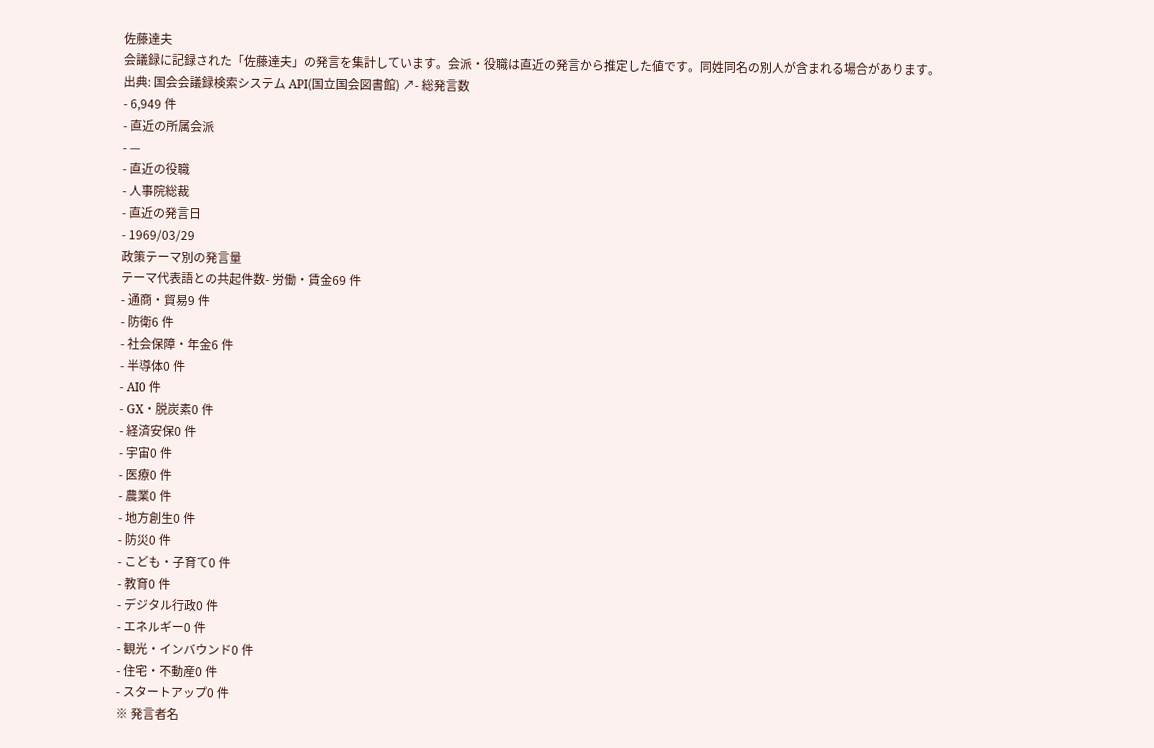佐藤達夫
会議録に記録された「佐藤達夫」の発言を集計しています。会派・役職は直近の発言から推定した値です。同姓同名の別人が含まれる場合があります。
出典: 国会会議録検索システム API(国立国会図書館) ↗- 総発言数
- 6,949 件
- 直近の所属会派
- —
- 直近の役職
- 人事院総裁
- 直近の発言日
- 1969/03/29
政策テーマ別の発言量
テーマ代表語との共起件数- 労働・賃金69 件
- 通商・貿易9 件
- 防衛6 件
- 社会保障・年金6 件
- 半導体0 件
- AI0 件
- GX・脱炭素0 件
- 経済安保0 件
- 宇宙0 件
- 医療0 件
- 農業0 件
- 地方創生0 件
- 防災0 件
- こども・子育て0 件
- 教育0 件
- デジタル行政0 件
- エネルギー0 件
- 観光・インバウンド0 件
- 住宅・不動産0 件
- スタートアップ0 件
※ 発言者名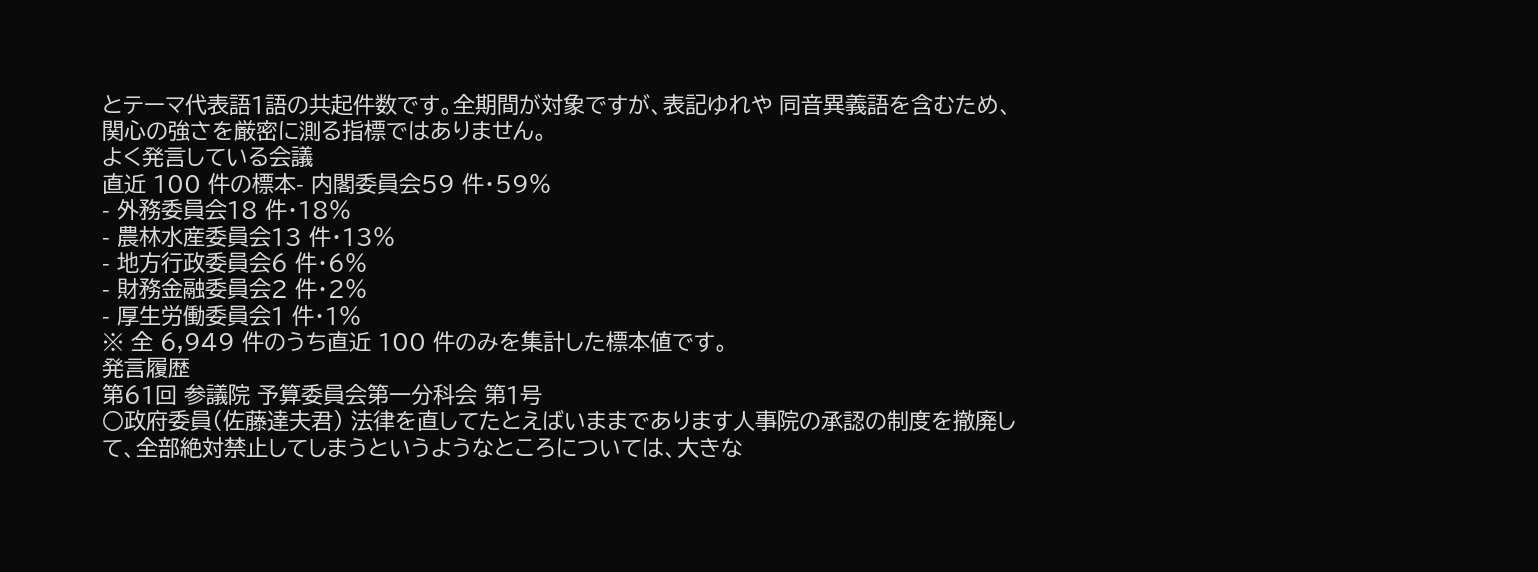とテーマ代表語1語の共起件数です。全期間が対象ですが、表記ゆれや 同音異義語を含むため、関心の強さを厳密に測る指標ではありません。
よく発言している会議
直近 100 件の標本- 内閣委員会59 件・59%
- 外務委員会18 件・18%
- 農林水産委員会13 件・13%
- 地方行政委員会6 件・6%
- 財務金融委員会2 件・2%
- 厚生労働委員会1 件・1%
※ 全 6,949 件のうち直近 100 件のみを集計した標本値です。
発言履歴
第61回 参議院 予算委員会第一分科会 第1号
○政府委員(佐藤達夫君) 法律を直してたとえばいままであります人事院の承認の制度を撤廃して、全部絶対禁止してしまうというようなところについては、大きな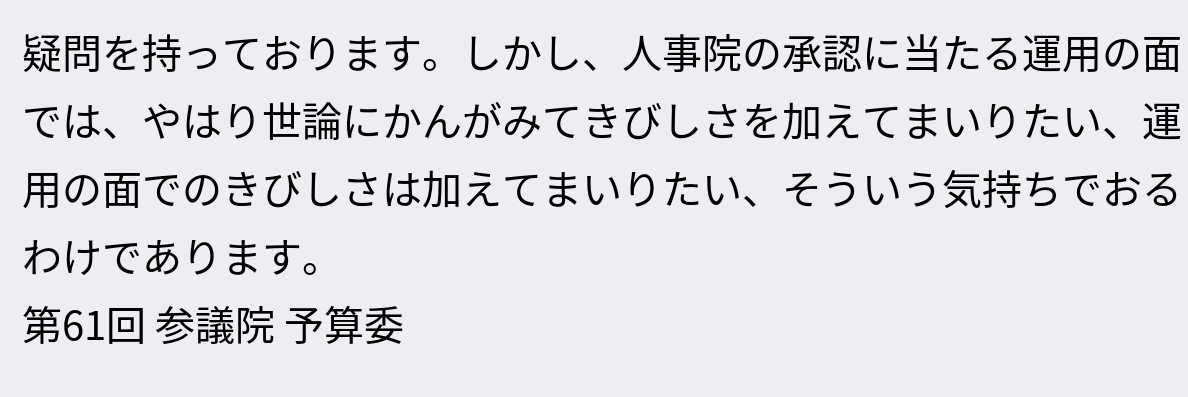疑問を持っております。しかし、人事院の承認に当たる運用の面では、やはり世論にかんがみてきびしさを加えてまいりたい、運用の面でのきびしさは加えてまいりたい、そういう気持ちでおるわけであります。
第61回 参議院 予算委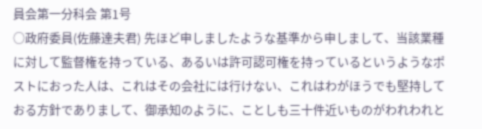員会第一分科会 第1号
○政府委員(佐藤達夫君) 先ほど申しましたような基準から申しまして、当該業種に対して監督権を持っている、あるいは許可認可権を持っているというようなポストにおった人は、これはその会社には行けない、これはわがほうでも堅持しておる方針でありまして、御承知のように、ことしも三十件近いものがわれわれと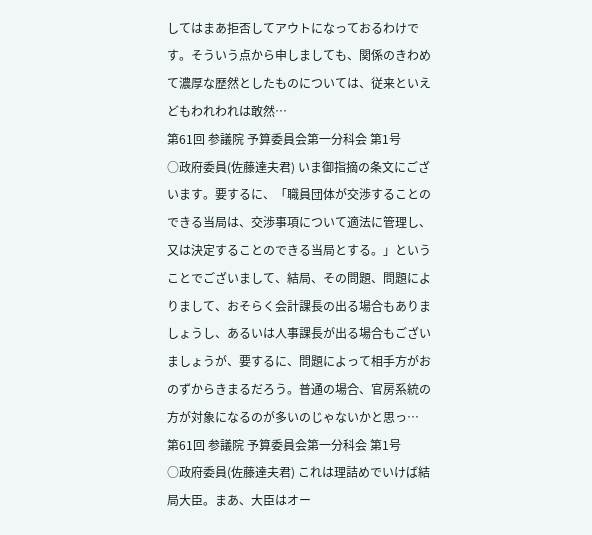してはまあ拒否してアウトになっておるわけです。そういう点から申しましても、関係のきわめて濃厚な歴然としたものについては、従来といえどもわれわれは敢然…
第61回 参議院 予算委員会第一分科会 第1号
○政府委員(佐藤達夫君) いま御指摘の条文にございます。要するに、「職員団体が交渉することのできる当局は、交渉事項について適法に管理し、又は決定することのできる当局とする。」ということでございまして、結局、その問題、問題によりまして、おそらく会計課長の出る場合もありましょうし、あるいは人事課長が出る場合もございましょうが、要するに、問題によって相手方がおのずからきまるだろう。普通の場合、官房系統の方が対象になるのが多いのじゃないかと思っ…
第61回 参議院 予算委員会第一分科会 第1号
○政府委員(佐藤達夫君) これは理詰めでいけば結局大臣。まあ、大臣はオー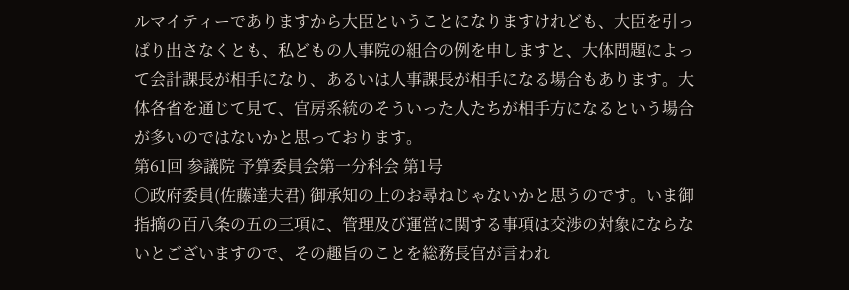ルマイティーでありますから大臣ということになりますけれども、大臣を引っぱり出さなくとも、私どもの人事院の組合の例を申しますと、大体問題によって会計課長が相手になり、あるいは人事課長が相手になる場合もあります。大体各省を通じて見て、官房系統のそういった人たちが相手方になるという場合が多いのではないかと思っております。
第61回 参議院 予算委員会第一分科会 第1号
○政府委員(佐藤達夫君) 御承知の上のお尋ねじゃないかと思うのです。いま御指摘の百八条の五の三項に、管理及び運営に関する事項は交渉の対象にならないとございますので、その趣旨のことを総務長官が言われ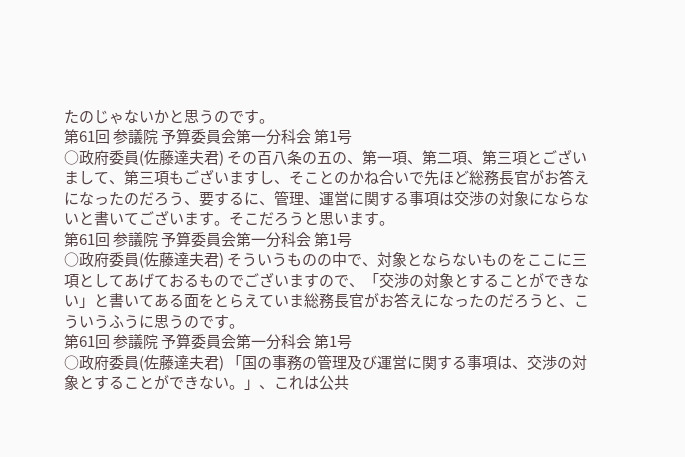たのじゃないかと思うのです。
第61回 参議院 予算委員会第一分科会 第1号
○政府委員(佐藤達夫君) その百八条の五の、第一項、第二項、第三項とございまして、第三項もございますし、そことのかね合いで先ほど総務長官がお答えになったのだろう、要するに、管理、運営に関する事項は交渉の対象にならないと書いてございます。そこだろうと思います。
第61回 参議院 予算委員会第一分科会 第1号
○政府委員(佐藤達夫君) そういうものの中で、対象とならないものをここに三項としてあげておるものでございますので、「交渉の対象とすることができない」と書いてある面をとらえていま総務長官がお答えになったのだろうと、こういうふうに思うのです。
第61回 参議院 予算委員会第一分科会 第1号
○政府委員(佐藤達夫君) 「国の事務の管理及び運営に関する事項は、交渉の対象とすることができない。」、これは公共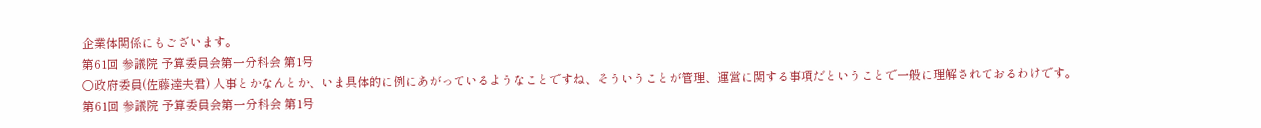企業体関係にもございます。
第61回 参議院 予算委員会第一分科会 第1号
○政府委員(佐藤達夫君) 人事とかなんとか、いま具体的に例にあがっているようなことですね、そういうことが管理、運営に関する事項だということで一般に理解されておるわけです。
第61回 参議院 予算委員会第一分科会 第1号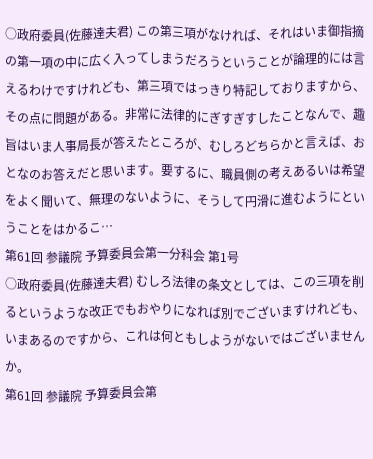○政府委員(佐藤達夫君) この第三項がなければ、それはいま御指摘の第一項の中に広く入ってしまうだろうということが論理的には言えるわけですけれども、第三項ではっきり特記しておりますから、その点に問題がある。非常に法律的にぎすぎすしたことなんで、趣旨はいま人事局長が答えたところが、むしろどちらかと言えば、おとなのお答えだと思います。要するに、職員側の考えあるいは希望をよく聞いて、無理のないように、そうして円滑に進むようにということをはかるこ…
第61回 参議院 予算委員会第一分科会 第1号
○政府委員(佐藤達夫君) むしろ法律の条文としては、この三項を削るというような改正でもおやりになれば別でございますけれども、いまあるのですから、これは何ともしようがないではございませんか。
第61回 参議院 予算委員会第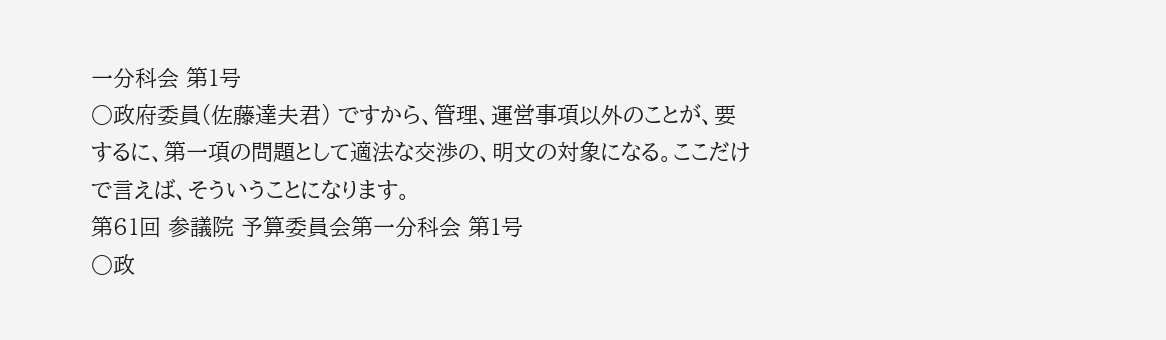一分科会 第1号
○政府委員(佐藤達夫君) ですから、管理、運営事項以外のことが、要するに、第一項の問題として適法な交渉の、明文の対象になる。ここだけで言えば、そういうことになります。
第61回 参議院 予算委員会第一分科会 第1号
○政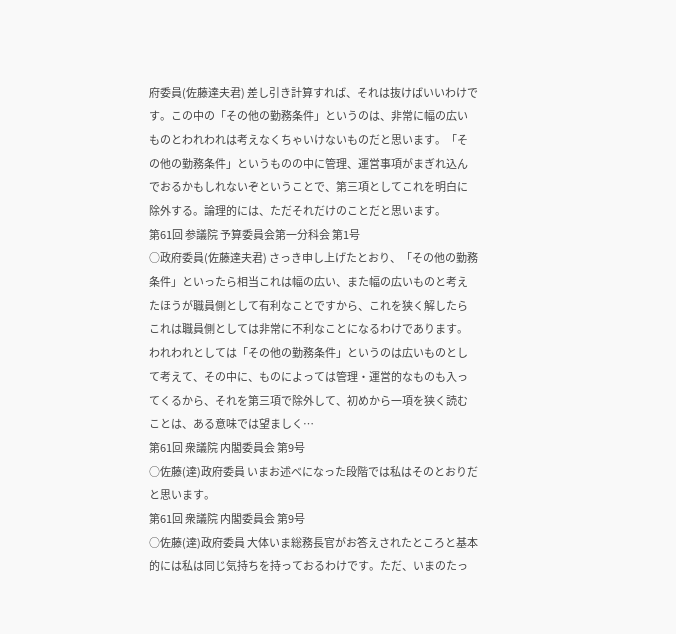府委員(佐藤達夫君) 差し引き計算すれば、それは抜けばいいわけです。この中の「その他の勤務条件」というのは、非常に幅の広いものとわれわれは考えなくちゃいけないものだと思います。「その他の勤務条件」というものの中に管理、運営事項がまぎれ込んでおるかもしれないぞということで、第三項としてこれを明白に除外する。論理的には、ただそれだけのことだと思います。
第61回 参議院 予算委員会第一分科会 第1号
○政府委員(佐藤達夫君) さっき申し上げたとおり、「その他の勤務条件」といったら相当これは幅の広い、また幅の広いものと考えたほうが職員側として有利なことですから、これを狭く解したらこれは職員側としては非常に不利なことになるわけであります。われわれとしては「その他の勤務条件」というのは広いものとして考えて、その中に、ものによっては管理・運営的なものも入ってくるから、それを第三項で除外して、初めから一項を狭く読むことは、ある意味では望ましく…
第61回 衆議院 内閣委員会 第9号
○佐藤(達)政府委員 いまお述べになった段階では私はそのとおりだと思います。
第61回 衆議院 内閣委員会 第9号
○佐藤(達)政府委員 大体いま総務長官がお答えされたところと基本的には私は同じ気持ちを持っておるわけです。ただ、いまのたっ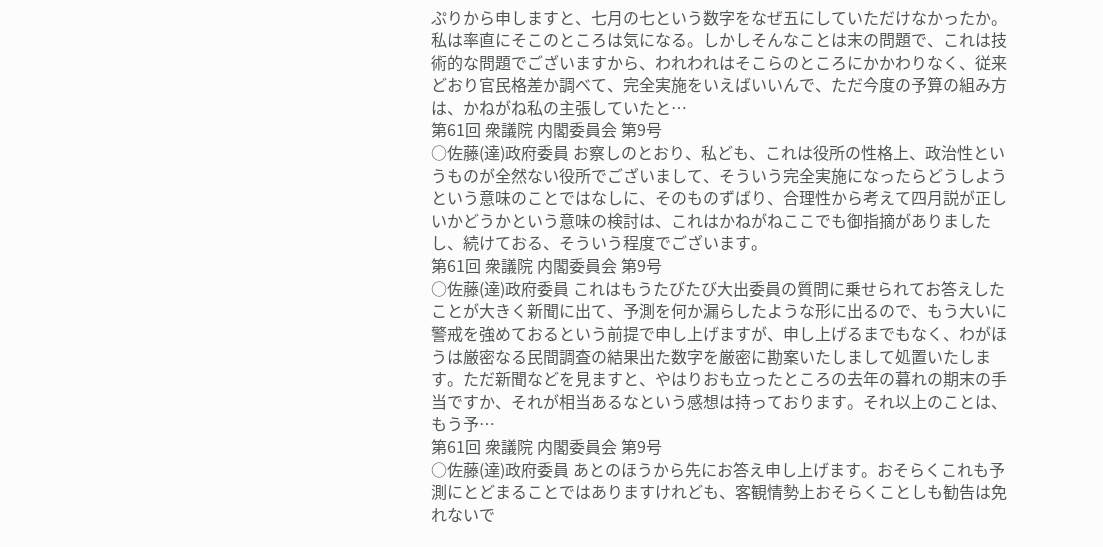ぷりから申しますと、七月の七という数字をなぜ五にしていただけなかったか。私は率直にそこのところは気になる。しかしそんなことは末の問題で、これは技術的な問題でございますから、われわれはそこらのところにかかわりなく、従来どおり官民格差か調べて、完全実施をいえばいいんで、ただ今度の予算の組み方は、かねがね私の主張していたと…
第61回 衆議院 内閣委員会 第9号
○佐藤(達)政府委員 お察しのとおり、私ども、これは役所の性格上、政治性というものが全然ない役所でございまして、そういう完全実施になったらどうしようという意味のことではなしに、そのものずばり、合理性から考えて四月説が正しいかどうかという意味の検討は、これはかねがねここでも御指摘がありましたし、続けておる、そういう程度でございます。
第61回 衆議院 内閣委員会 第9号
○佐藤(達)政府委員 これはもうたびたび大出委員の質問に乗せられてお答えしたことが大きく新聞に出て、予測を何か漏らしたような形に出るので、もう大いに警戒を強めておるという前提で申し上げますが、申し上げるまでもなく、わがほうは厳密なる民間調査の結果出た数字を厳密に勘案いたしまして処置いたします。ただ新聞などを見ますと、やはりおも立ったところの去年の暮れの期末の手当ですか、それが相当あるなという感想は持っております。それ以上のことは、もう予…
第61回 衆議院 内閣委員会 第9号
○佐藤(達)政府委員 あとのほうから先にお答え申し上げます。おそらくこれも予測にとどまることではありますけれども、客観情勢上おそらくことしも勧告は免れないで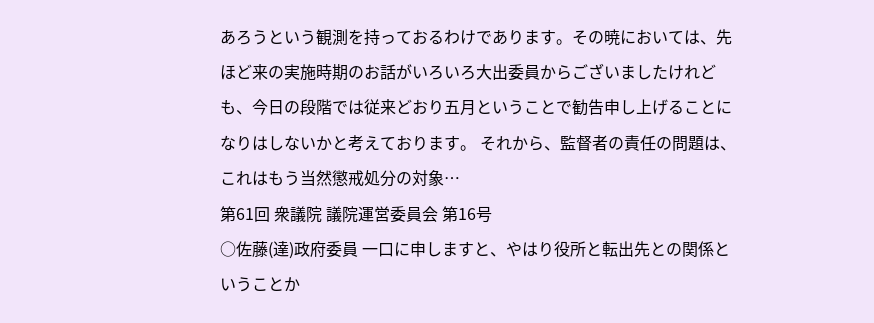あろうという観測を持っておるわけであります。その暁においては、先ほど来の実施時期のお話がいろいろ大出委員からございましたけれども、今日の段階では従来どおり五月ということで勧告申し上げることになりはしないかと考えております。 それから、監督者の責任の問題は、これはもう当然懲戒処分の対象…
第61回 衆議院 議院運営委員会 第16号
○佐藤(達)政府委員 一口に申しますと、やはり役所と転出先との関係ということか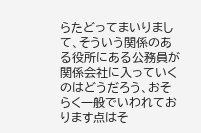らたどってまいりまして、そういう関係のある役所にある公務員が関係会社に入っていくのはどうだろう、おそらく一般でいわれております点はそ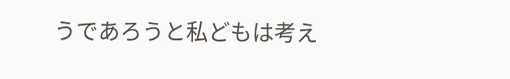うであろうと私どもは考え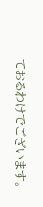ておるわけでございます。